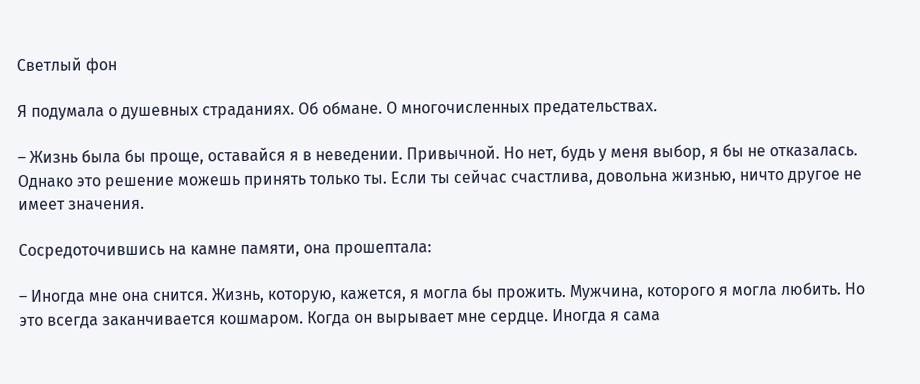Светлый фон

Я подумала о душевных страданиях. Об обмане. О многочисленных предательствах.

– Жизнь была бы проще, оставайся я в неведении. Привычной. Но нет, будь у меня выбор, я бы не отказалась. Однако это решение можешь принять только ты. Если ты сейчас счастлива, довольна жизнью, ничто другое не имеет значения.

Сосредоточившись на камне памяти, она прошептала:

– Иногда мне она снится. Жизнь, которую, кажется, я могла бы прожить. Мужчина, которого я могла любить. Но это всегда заканчивается кошмаром. Когда он вырывает мне сердце. Иногда я сама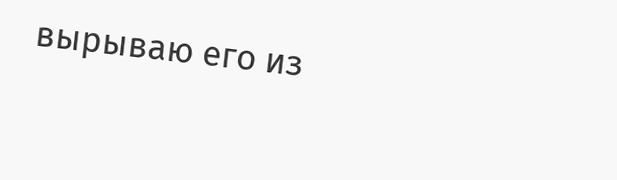вырываю его из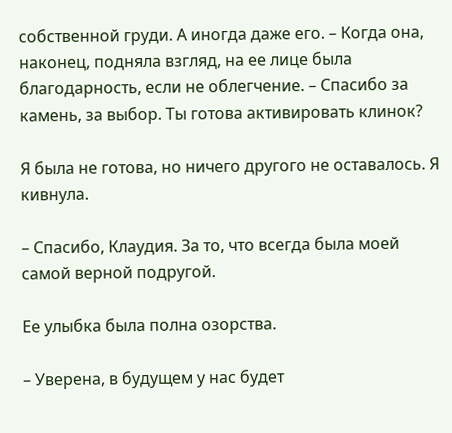собственной груди. А иногда даже его. – Когда она, наконец, подняла взгляд, на ее лице была благодарность, если не облегчение. – Спасибо за камень, за выбор. Ты готова активировать клинок?

Я была не готова, но ничего другого не оставалось. Я кивнула.

– Спасибо, Клаудия. За то, что всегда была моей самой верной подругой.

Ее улыбка была полна озорства.

– Уверена, в будущем у нас будет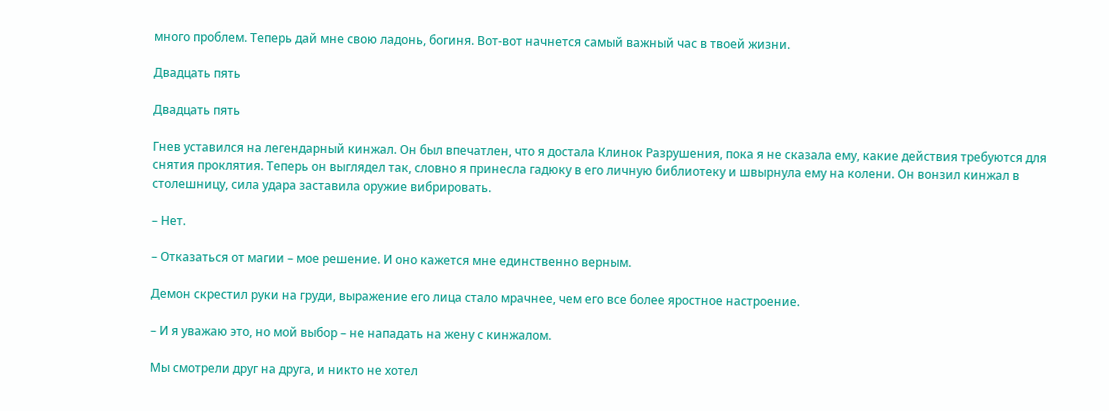много проблем. Теперь дай мне свою ладонь, богиня. Вот-вот начнется самый важный час в твоей жизни.

Двадцать пять

Двадцать пять

Гнев уставился на легендарный кинжал. Он был впечатлен, что я достала Клинок Разрушения, пока я не сказала ему, какие действия требуются для снятия проклятия. Теперь он выглядел так, словно я принесла гадюку в его личную библиотеку и швырнула ему на колени. Он вонзил кинжал в столешницу, сила удара заставила оружие вибрировать.

– Нет.

– Отказаться от магии – мое решение. И оно кажется мне единственно верным.

Демон скрестил руки на груди, выражение его лица стало мрачнее, чем его все более яростное настроение.

– И я уважаю это, но мой выбор – не нападать на жену с кинжалом.

Мы смотрели друг на друга, и никто не хотел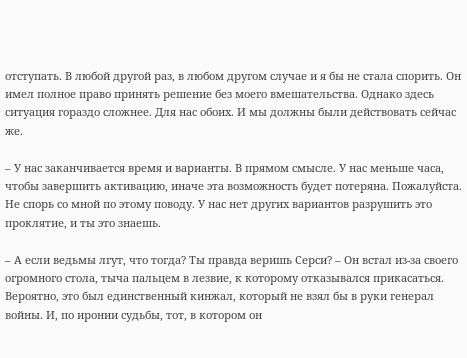отступать. В любой другой раз, в любом другом случае и я бы не стала спорить. Он имел полное право принять решение без моего вмешательства. Однако здесь ситуация гораздо сложнее. Для нас обоих. И мы должны были действовать сейчас же.

– У нас заканчивается время и варианты. В прямом смысле. У нас меньше часа, чтобы завершить активацию, иначе эта возможность будет потеряна. Пожалуйста. Не спорь со мной по этому поводу. У нас нет других вариантов разрушить это проклятие, и ты это знаешь.

– А если ведьмы лгут, что тогда? Ты правда веришь Серси? – Он встал из-за своего огромного стола, тыча пальцем в лезвие, к которому отказывался прикасаться. Вероятно, это был единственный кинжал, который не взял бы в руки генерал войны. И, по иронии судьбы, тот, в котором он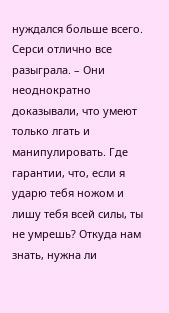нуждался больше всего. Серси отлично все разыграла. – Они неоднократно доказывали, что умеют только лгать и манипулировать. Где гарантии, что, если я ударю тебя ножом и лишу тебя всей силы, ты не умрешь? Откуда нам знать, нужна ли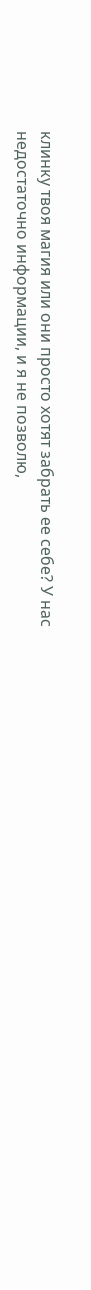клинку твоя магия или они просто хотят забрать ее себе? У нас недостаточно информации, и я не позволю,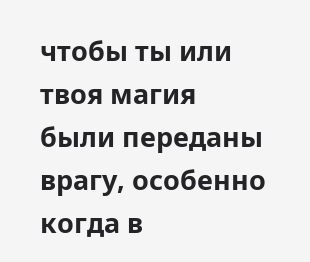чтобы ты или твоя магия были переданы врагу, особенно когда в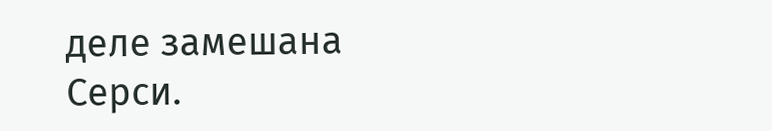деле замешана Серси.